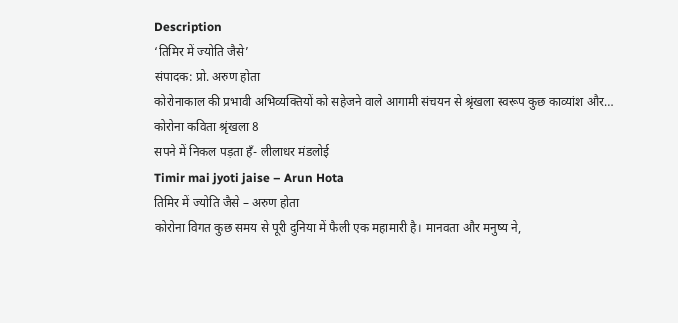Description
‘तिमिर में ज्योति जैसे’
संपादक: प्रो. अरुण होता
कोरोनाकाल की प्रभावी अभिव्यक्तियों को सहेजने वाले आगामी संचयन से श्रृंखला स्वरूप कुछ काव्यांश और…
कोरोना कविता श्रृंखला 8
सपने में निकल पड़ता हँ- लीलाधर मंडलोई
Timir mai jyoti jaise – Arun Hota
तिमिर में ज्योति जैसे – अरुण होता
कोरोना विगत कुछ समय से पूरी दुनिया में फैली एक महामारी है। मानवता और मनुष्य ने,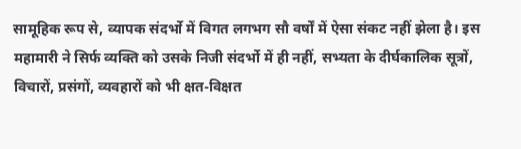सामूहिक रूप से, व्यापक संदर्भो में विगत लगभग सौ वर्षों में ऐसा संकट नहीं झेला है। इस महामारी ने सिर्फ व्यक्ति को उसके निजी संदर्भो में ही नहीं, सभ्यता के दीर्घकालिक सूत्रों, विचारों, प्रसंगों, व्यवहारों को भी क्षत-विक्षत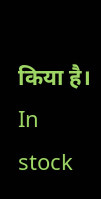किया है।
In stock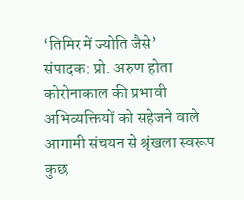‘तिमिर में ज्योति जैसे’
संपादक: प्रो. अरुण होता
कोरोनाकाल की प्रभावी अभिव्यक्तियों को सहेजने वाले आगामी संचयन से श्रृंखला स्वरूप कुछ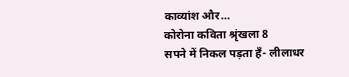काव्यांश और…
कोरोना कविता श्रृंखला 8
सपने में निकल पड़ता हँ- लीलाधर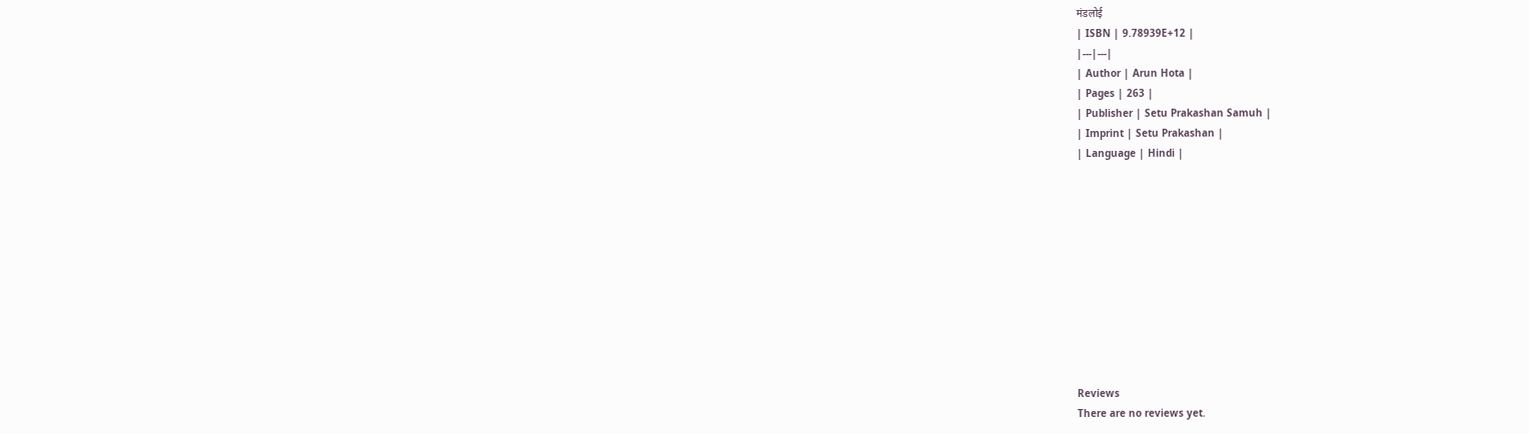मंडलोई
| ISBN | 9.78939E+12 |
|---|---|
| Author | Arun Hota |
| Pages | 263 |
| Publisher | Setu Prakashan Samuh |
| Imprint | Setu Prakashan |
| Language | Hindi |











Reviews
There are no reviews yet.